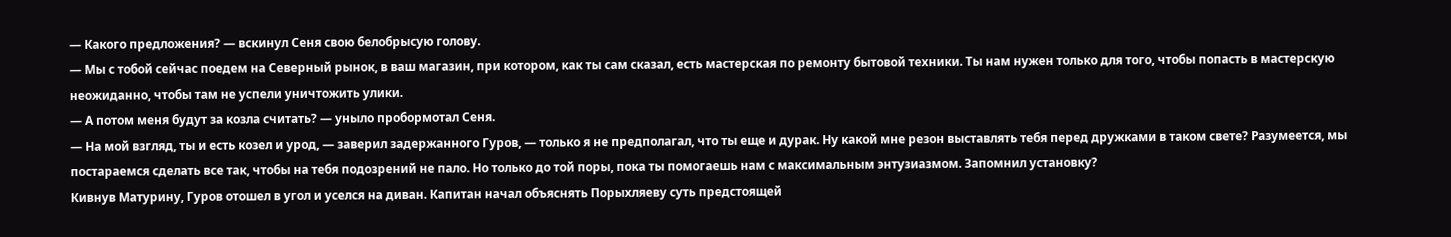— Какого предложения? — вскинул Сеня свою белобрысую голову.
— Мы с тобой сейчас поедем на Северный рынок, в ваш магазин, при котором, как ты сам сказал, есть мастерская по ремонту бытовой техники. Ты нам нужен только для того, чтобы попасть в мастерскую неожиданно, чтобы там не успели уничтожить улики.
— А потом меня будут за козла считать? — уныло пробормотал Сеня.
— На мой взгляд, ты и есть козел и урод, — заверил задержанного Гуров, — только я не предполагал, что ты еще и дурак. Ну какой мне резон выставлять тебя перед дружками в таком свете? Разумеется, мы постараемся сделать все так, чтобы на тебя подозрений не пало. Но только до той поры, пока ты помогаешь нам с максимальным энтузиазмом. Запомнил установку?
Кивнув Матурину, Гуров отошел в угол и уселся на диван. Капитан начал объяснять Порыхляеву суть предстоящей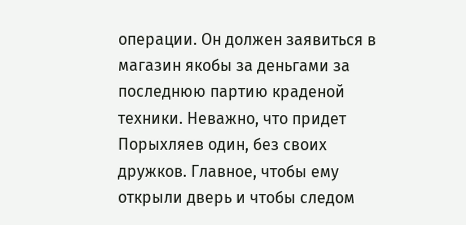операции. Он должен заявиться в магазин якобы за деньгами за последнюю партию краденой техники. Неважно, что придет Порыхляев один, без своих дружков. Главное, чтобы ему открыли дверь и чтобы следом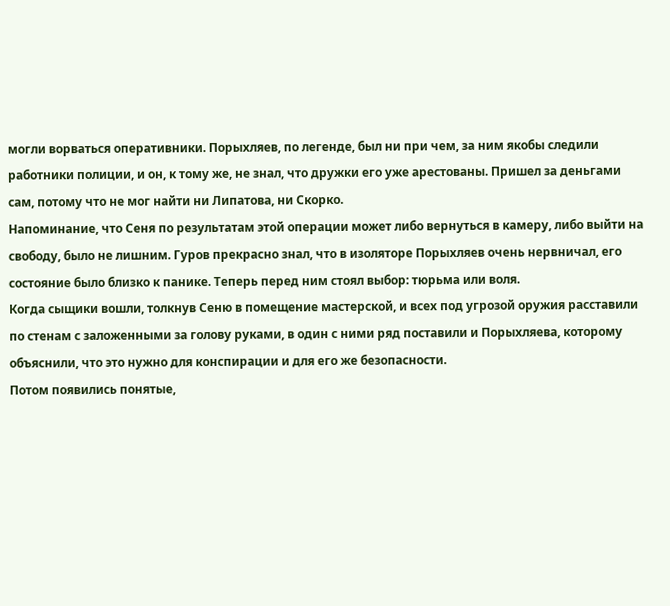могли ворваться оперативники. Порыхляев, по легенде, был ни при чем, за ним якобы следили работники полиции, и он, к тому же, не знал, что дружки его уже арестованы. Пришел за деньгами сам, потому что не мог найти ни Липатова, ни Скорко.
Напоминание, что Сеня по результатам этой операции может либо вернуться в камеру, либо выйти на свободу, было не лишним. Гуров прекрасно знал, что в изоляторе Порыхляев очень нервничал, его состояние было близко к панике. Теперь перед ним стоял выбор: тюрьма или воля.
Когда сыщики вошли, толкнув Сеню в помещение мастерской, и всех под угрозой оружия расставили по стенам с заложенными за голову руками, в один с ними ряд поставили и Порыхляева, которому объяснили, что это нужно для конспирации и для его же безопасности.
Потом появились понятые,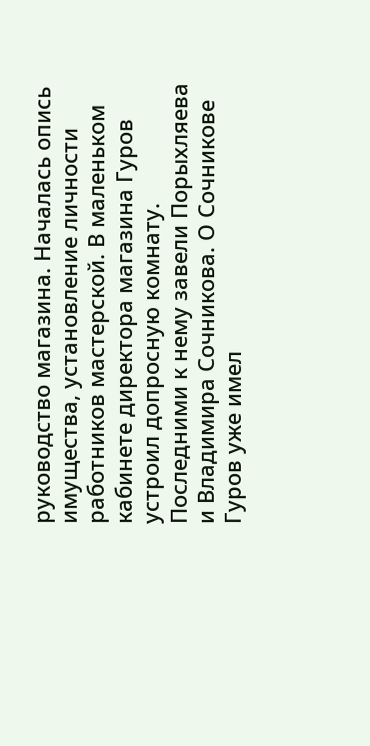руководство магазина. Началась опись имущества, установление личности работников мастерской. В маленьком кабинете директора магазина Гуров устроил допросную комнату. Последними к нему завели Порыхляева и Владимира Сочникова. О Сочникове Гуров уже имел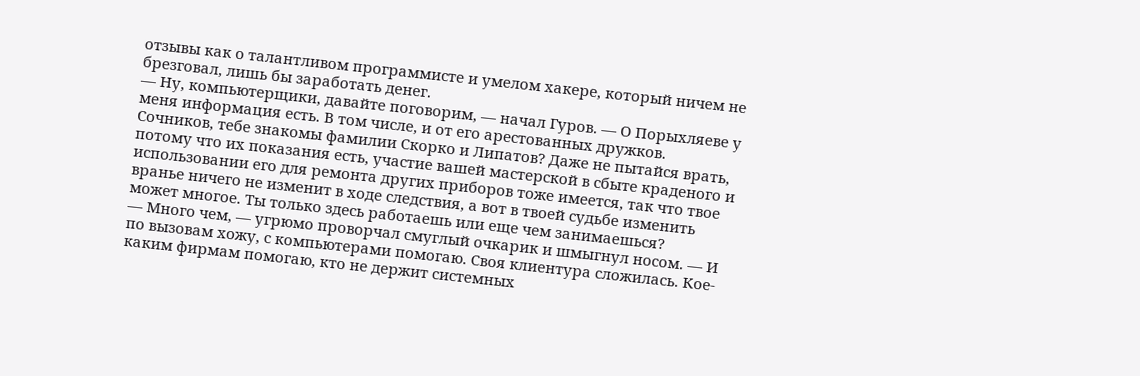отзывы как о талантливом программисте и умелом хакере, который ничем не брезговал, лишь бы заработать денег.
— Ну, компьютерщики, давайте поговорим, — начал Гуров. — О Порыхляеве у меня информация есть. В том числе, и от его арестованных дружков. Сочников, тебе знакомы фамилии Скорко и Липатов? Даже не пытайся врать, потому что их показания есть, участие вашей мастерской в сбыте краденого и использовании его для ремонта других приборов тоже имеется, так что твое вранье ничего не изменит в ходе следствия, а вот в твоей судьбе изменить может многое. Ты только здесь работаешь или еще чем занимаешься?
— Много чем, — угрюмо проворчал смуглый очкарик и шмыгнул носом. — И по вызовам хожу, с компьютерами помогаю. Своя клиентура сложилась. Кое-каким фирмам помогаю, кто не держит системных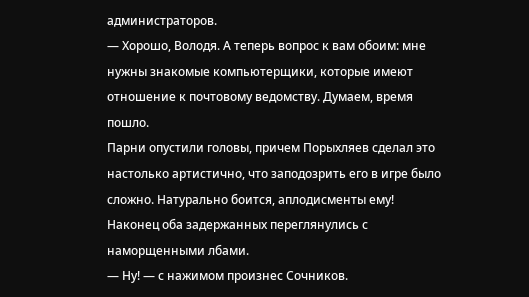администраторов.
— Хорошо, Володя. А теперь вопрос к вам обоим: мне нужны знакомые компьютерщики, которые имеют отношение к почтовому ведомству. Думаем, время пошло.
Парни опустили головы, причем Порыхляев сделал это настолько артистично, что заподозрить его в игре было сложно. Натурально боится, аплодисменты ему!
Наконец оба задержанных переглянулись с наморщенными лбами.
— Ну! — с нажимом произнес Сочников.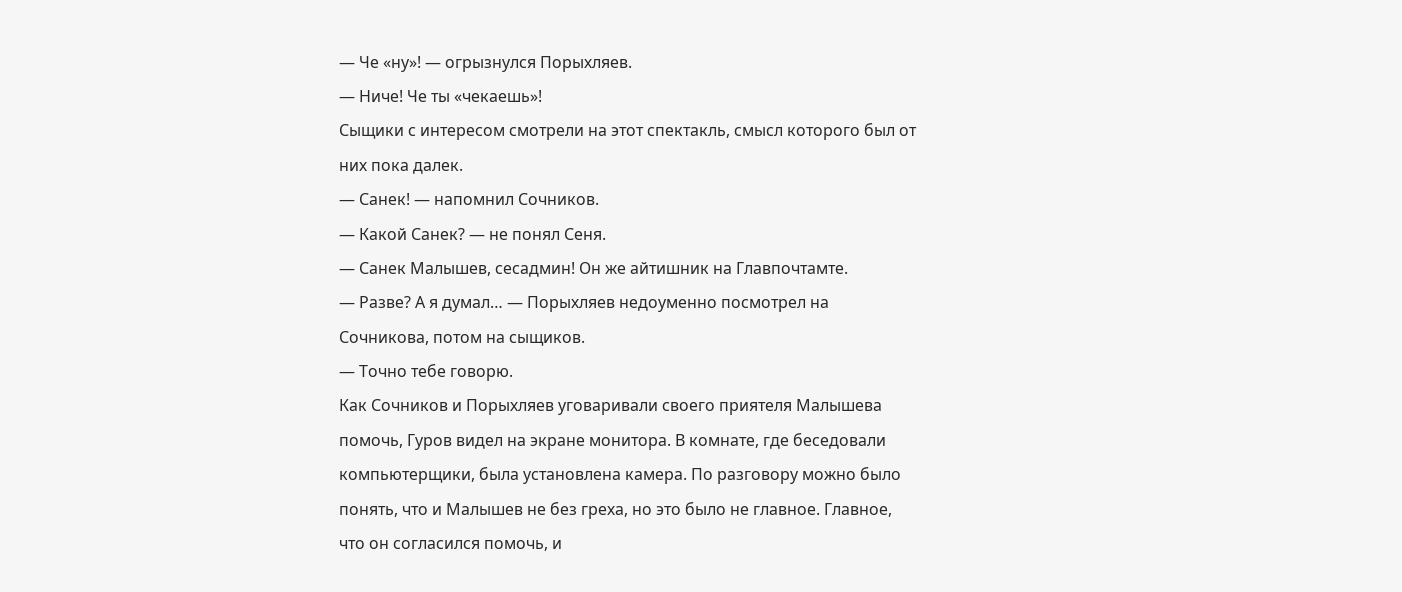— Че «ну»! — огрызнулся Порыхляев.
— Ниче! Че ты «чекаешь»!
Сыщики с интересом смотрели на этот спектакль, смысл которого был от них пока далек.
— Санек! — напомнил Сочников.
— Какой Санек? — не понял Сеня.
— Санек Малышев, сесадмин! Он же айтишник на Главпочтамте.
— Разве? А я думал… — Порыхляев недоуменно посмотрел на Сочникова, потом на сыщиков.
— Точно тебе говорю.
Как Сочников и Порыхляев уговаривали своего приятеля Малышева помочь, Гуров видел на экране монитора. В комнате, где беседовали компьютерщики, была установлена камера. По разговору можно было понять, что и Малышев не без греха, но это было не главное. Главное, что он согласился помочь, и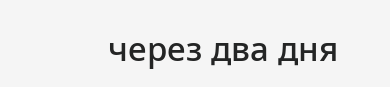через два дня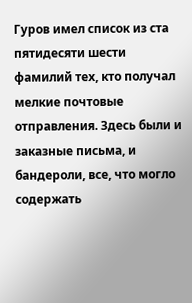Гуров имел список из ста пятидесяти шести фамилий тех, кто получал мелкие почтовые отправления. Здесь были и заказные письма, и бандероли, все, что могло содержать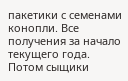пакетики с семенами конопли. Все получения за начало текущего года.
Потом сыщики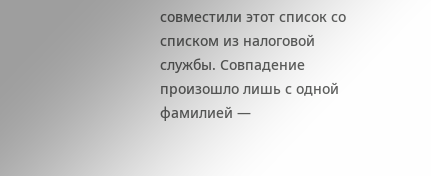совместили этот список со списком из налоговой службы. Совпадение произошло лишь с одной фамилией —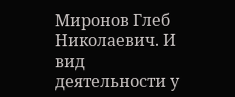Миронов Глеб Николаевич. И вид деятельности у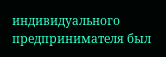индивидуального предпринимателя был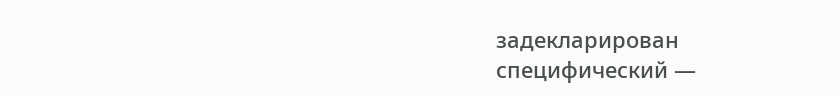задекларирован специфический —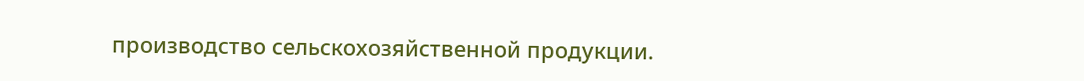производство сельскохозяйственной продукции.